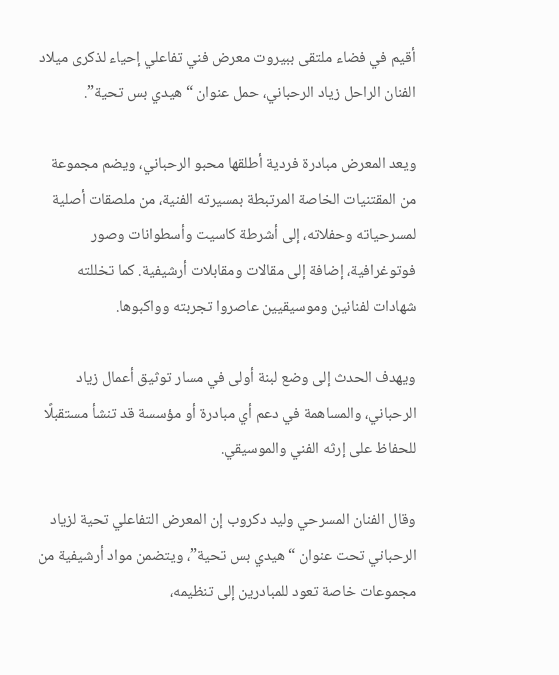أقيم في فضاء ملتقى ببيروت معرض فني تفاعلي إحياء لذكرى ميلاد الفنان الراحل زياد الرحباني، حمل عنوان “هيدي بس تحية”.

ويعد المعرض مبادرة فردية أطلقها محبو الرحباني، ويضم مجموعة من المقتنيات الخاصة المرتبطة بمسيرته الفنية، من ملصقات أصلية لمسرحياته وحفلاته، إلى أشرطة كاسيت وأسطوانات وصور فوتوغرافية، إضافة إلى مقالات ومقابلات أرشيفية. كما تخللته شهادات لفنانين وموسيقيين عاصروا تجربته وواكبوها.

ويهدف الحدث إلى وضع لبنة أولى في مسار توثيق أعمال زياد الرحباني، والمساهمة في دعم أي مبادرة أو مؤسسة قد تنشأ مستقبلًا للحفاظ على إرثه الفني والموسيقي.

وقال الفنان المسرحي وليد دكروب إن المعرض التفاعلي تحية لزياد الرحباني تحت عنوان “هيدي بس تحية”، ويتضمن مواد أرشيفية من مجموعات خاصة تعود للمبادرين إلى تنظيمه،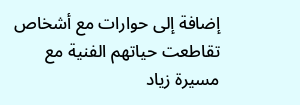إضافة إلى حوارات مع أشخاص تقاطعت حياتهم الفنية مع مسيرة زياد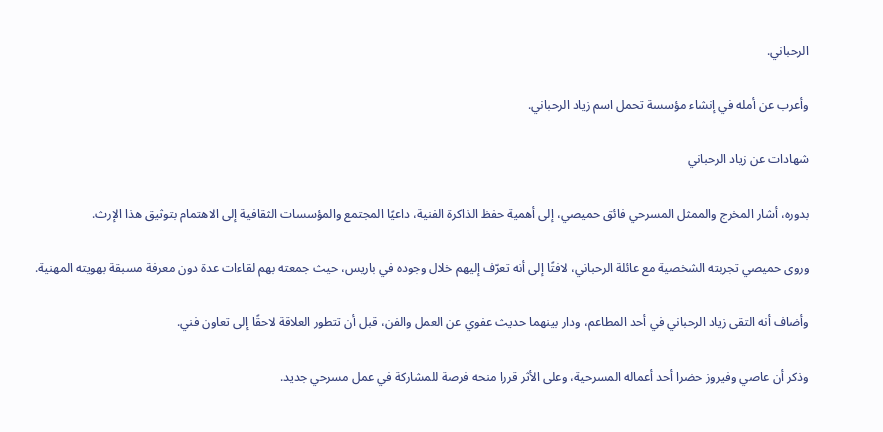الرحباني.

وأعرب عن أمله في إنشاء مؤسسة تحمل اسم زياد الرحباني.

شهادات عن زياد الرحباني

بدوره، أشار المخرج والممثل المسرحي فائق حميصي، إلى أهمية حفظ الذاكرة الفنية، داعيًا المجتمع والمؤسسات الثقافية إلى الاهتمام بتوثيق هذا الإرث.

وروى حميصي تجربته الشخصية مع عائلة الرحباني، لافتًا إلى أنه تعرّف إليهم خلال وجوده في باريس، حيث جمعته بهم لقاءات عدة دون معرفة مسبقة بهويته المهنية.

وأضاف أنه التقى زياد الرحباني في أحد المطاعم، ودار بينهما حديث عفوي عن العمل والفن، قبل أن تتطور العلاقة لاحقًا إلى تعاون فني.

وذكر أن عاصي وفيروز حضرا أحد أعماله المسرحية، وعلى الأثر قررا منحه فرصة للمشاركة في عمل مسرحي جديد.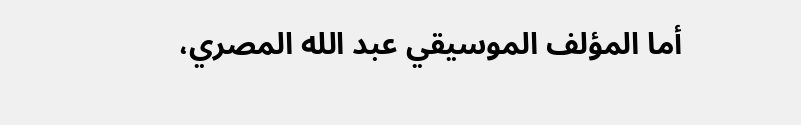أما المؤلف الموسيقي عبد الله المصري،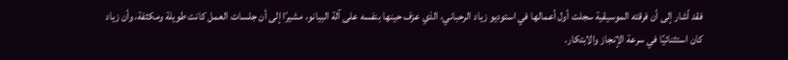فقد أشار إلى أن فرقته الموسيقية سجلت أول أعمالها في استوديو زياد الرحباني، الذي عزف حينها بنفسه على آلة البيانو، مشيرًا إلى أن جلسات العمل كانت طويلة ومكثفة، وأن زياد كان استثنائيًا في سرعة الإنجاز والابتكار.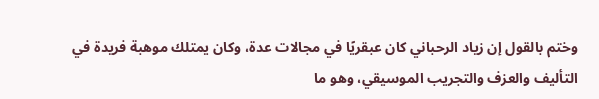وختم بالقول إن زياد الرحباني كان عبقريًا في مجالات عدة، وكان يمتلك موهبة فريدة في التأليف والعزف والتجريب الموسيقي، وهو ما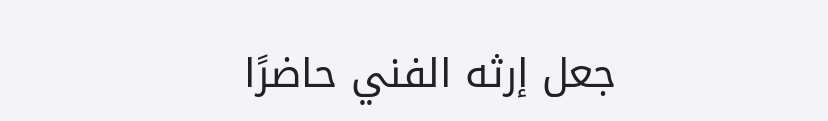جعل إرثه الفني حاضرًا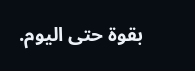بقوة حتى اليوم.